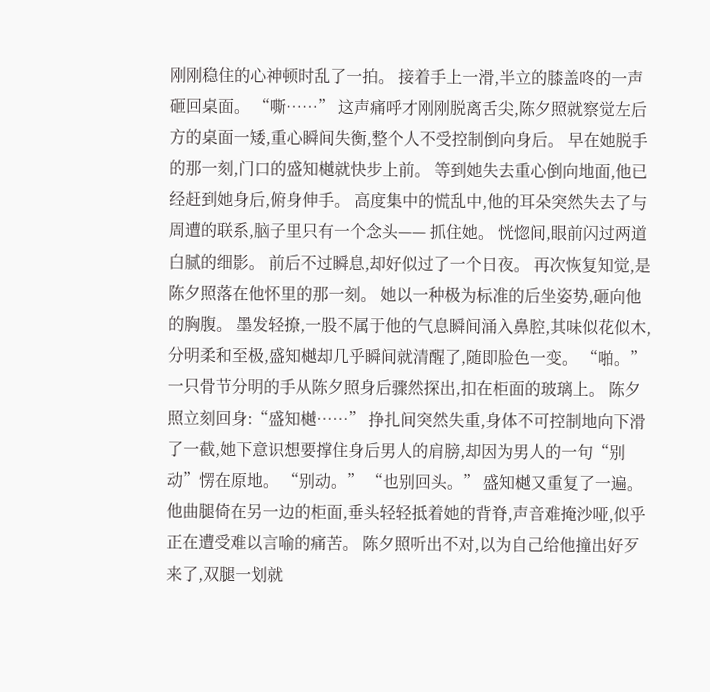刚刚稳住的心神顿时乱了一拍。 接着手上一滑,半立的膝盖咚的一声砸回桌面。 “嘶……” 这声痛呼才刚刚脱离舌尖,陈夕照就察觉左后方的桌面一矮,重心瞬间失衡,整个人不受控制倒向身后。 早在她脱手的那一刻,门口的盛知樾就快步上前。 等到她失去重心倒向地面,他已经赶到她身后,俯身伸手。 高度集中的慌乱中,他的耳朵突然失去了与周遭的联系,脑子里只有一个念头—— 抓住她。 恍惚间,眼前闪过两道白腻的细影。 前后不过瞬息,却好似过了一个日夜。 再次恢复知觉,是陈夕照落在他怀里的那一刻。 她以一种极为标准的后坐姿势,砸向他的胸腹。 墨发轻撩,一股不属于他的气息瞬间涌入鼻腔,其味似花似木,分明柔和至极,盛知樾却几乎瞬间就清醒了,随即脸色一变。 “啪。” 一只骨节分明的手从陈夕照身后骤然探出,扣在柜面的玻璃上。 陈夕照立刻回身:“盛知樾……” 挣扎间突然失重,身体不可控制地向下滑了一截,她下意识想要撑住身后男人的肩膀,却因为男人的一句“别动”愣在原地。 “别动。” “也别回头。” 盛知樾又重复了一遍。 他曲腿倚在另一边的柜面,垂头轻轻抵着她的背脊,声音难掩沙哑,似乎正在遭受难以言喻的痛苦。 陈夕照听出不对,以为自己给他撞出好歹来了,双腿一划就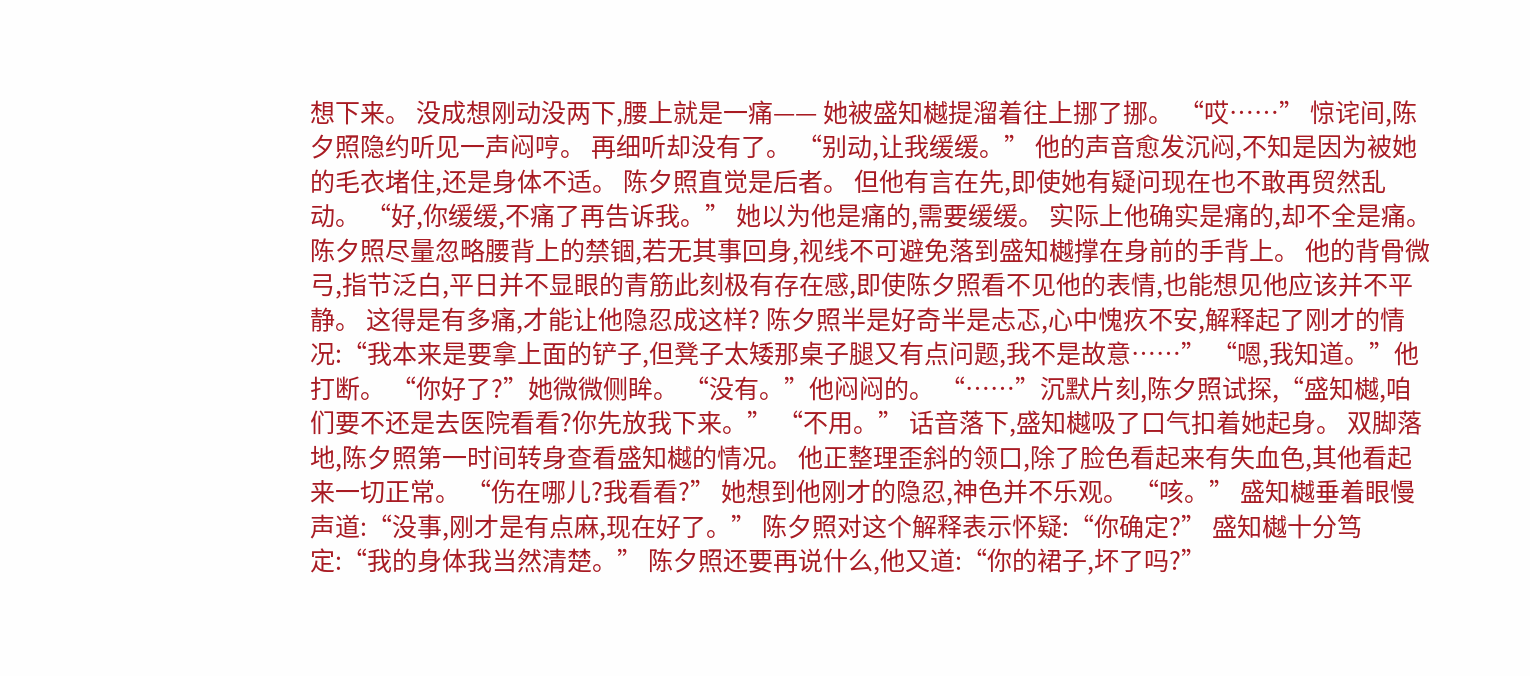想下来。 没成想刚动没两下,腰上就是一痛—— 她被盛知樾提溜着往上挪了挪。 “哎……” 惊诧间,陈夕照隐约听见一声闷哼。 再细听却没有了。 “别动,让我缓缓。” 他的声音愈发沉闷,不知是因为被她的毛衣堵住,还是身体不适。 陈夕照直觉是后者。 但他有言在先,即使她有疑问现在也不敢再贸然乱动。 “好,你缓缓,不痛了再告诉我。” 她以为他是痛的,需要缓缓。 实际上他确实是痛的,却不全是痛。 陈夕照尽量忽略腰背上的禁锢,若无其事回身,视线不可避免落到盛知樾撑在身前的手背上。 他的背骨微弓,指节泛白,平日并不显眼的青筋此刻极有存在感,即使陈夕照看不见他的表情,也能想见他应该并不平静。 这得是有多痛,才能让他隐忍成这样? 陈夕照半是好奇半是忐忑,心中愧疚不安,解释起了刚才的情况:“我本来是要拿上面的铲子,但凳子太矮那桌子腿又有点问题,我不是故意……” “嗯,我知道。”他打断。 “你好了?”她微微侧眸。 “没有。”他闷闷的。 “……”沉默片刻,陈夕照试探,“盛知樾,咱们要不还是去医院看看?你先放我下来。” “不用。” 话音落下,盛知樾吸了口气扣着她起身。 双脚落地,陈夕照第一时间转身查看盛知樾的情况。 他正整理歪斜的领口,除了脸色看起来有失血色,其他看起来一切正常。 “伤在哪儿?我看看?” 她想到他刚才的隐忍,神色并不乐观。 “咳。” 盛知樾垂着眼慢声道:“没事,刚才是有点麻,现在好了。” 陈夕照对这个解释表示怀疑:“你确定?” 盛知樾十分笃定:“我的身体我当然清楚。” 陈夕照还要再说什么,他又道:“你的裙子,坏了吗?”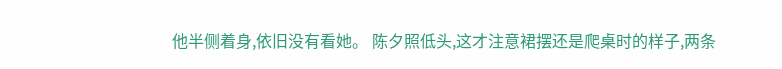他半侧着身,依旧没有看她。 陈夕照低头,这才注意裙摆还是爬桌时的样子,两条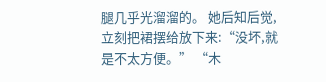腿几乎光溜溜的。 她后知后觉,立刻把裙摆给放下来:“没坏,就是不太方便。” “木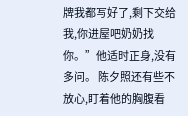牌我都写好了,剩下交给我,你进屋吧奶奶找你。”他适时正身,没有多问。 陈夕照还有些不放心,盯着他的胸腹看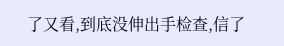了又看,到底没伸出手检查,信了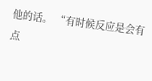他的话。 “有时候反应是会有点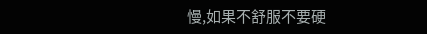慢,如果不舒服不要硬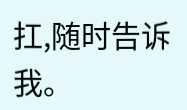扛,随时告诉我。